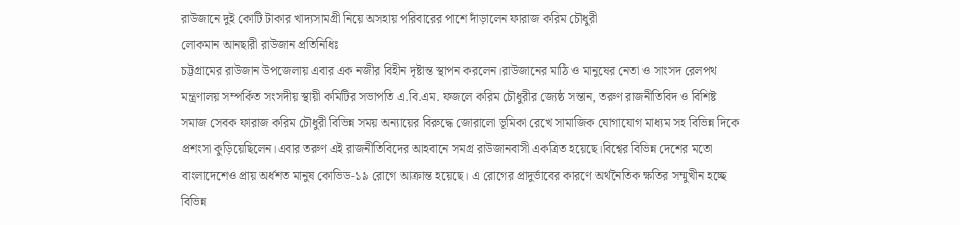রাউজানে দুই কোটি টাকার খাদ্যসামগ্রী নিয়ে অসহায় পরিবারের পাশে দাঁড়ালেন ফারাজ করিম চৌধুরী
লোকমান আনছারী রাউজান প্রতিনিধিঃ
চট্টগ্রামের রাউজান উপজেলায় এবার এক নজীর বিহীন দৃষ্টান্ত স্থাপন করলেন।রাউজানের মাঠি ও মানুষের নেতা ও সাংসদ রেলপথ মন্ত্রণালয় সম্পর্কিত সংসদীয় স্থায়ী কমিটির সভাপতি এ.বি.এম. ফজলে করিম চৌধুরীর জ্যেষ্ঠ সন্তান, তরুণ রাজনীতিবিদ ও বিশিষ্ট সমাজ সেবক ফারাজ করিম চৌধুরী বিভিন্ন সময় অন্যায়ের বিরুদ্ধে জোরালো ভূমিকা রেখে সামাজিক যোগাযোগ মাধ্যম সহ বিভিন্ন দিকে প্রশংসা কুড়িয়েছিলেন।এবার তরুণ এই রাজনীতিবিদের আহবানে সমগ্র রাউজানবাসী একত্রিত হয়েছে।বিশ্বের বিভিন্ন দেশের মতো বাংলাদেশেও প্রায় অর্ধশত মানুষ কোভিড-১৯ রোগে আক্রান্ত হয়েছে। এ রোগের প্রাদুর্ভাবের কারণে অর্থনৈতিক ক্ষতির সম্মুখীন হচ্ছে বিভিন্ন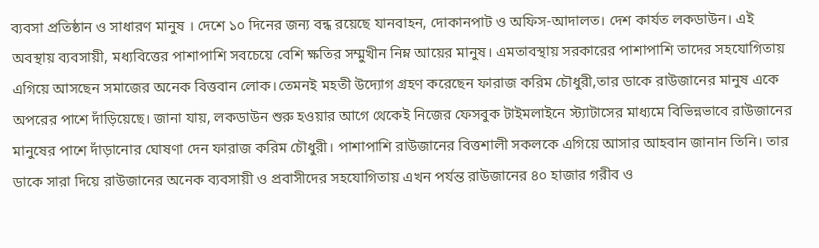ব্যবসা প্রতিষ্ঠান ও সাধারণ মানুষ । দেশে ১০ দিনের জন্য বন্ধ রয়েছে যানবাহন, দোকানপাট ও অফিস-আদালত। দেশ কার্যত লকডাউন। এই অবস্থায় ব্যবসায়ী, মধ্যবিত্তের পাশাপাশি সবচেয়ে বেশি ক্ষতির সম্মুখীন নিম্ন আয়ের মানুষ। এমতাবস্থায় সরকারের পাশাপাশি তাদের সহযোগিতায় এগিয়ে আসছেন সমাজের অনেক বিত্তবান লোক।তেমনই মহতী উদ্যোগ গ্রহণ করেছেন ফারাজ করিম চৌধুরী,তার ডাকে রাউজানের মানুষ একে অপরের পাশে দাঁড়িয়েছে। জানা যায়, লকডাউন শুরু হওয়ার আগে থেকেই নিজের ফেসবুক টাইমলাইনে স্ট্যাটাসের মাধ্যমে বিভিন্নভাবে রাউজানের মানুষের পাশে দাঁড়ানোর ঘোষণা দেন ফারাজ করিম চৌধুরী। পাশাপাশি রাউজানের বিত্তশালী সকলকে এগিয়ে আসার আহবান জানান তিনি। তার ডাকে সারা দিয়ে রাউজানের অনেক ব্যবসায়ী ও প্রবাসীদের সহযোগিতায় এখন পর্যন্ত রাউজানের ৪০ হাজার গরীব ও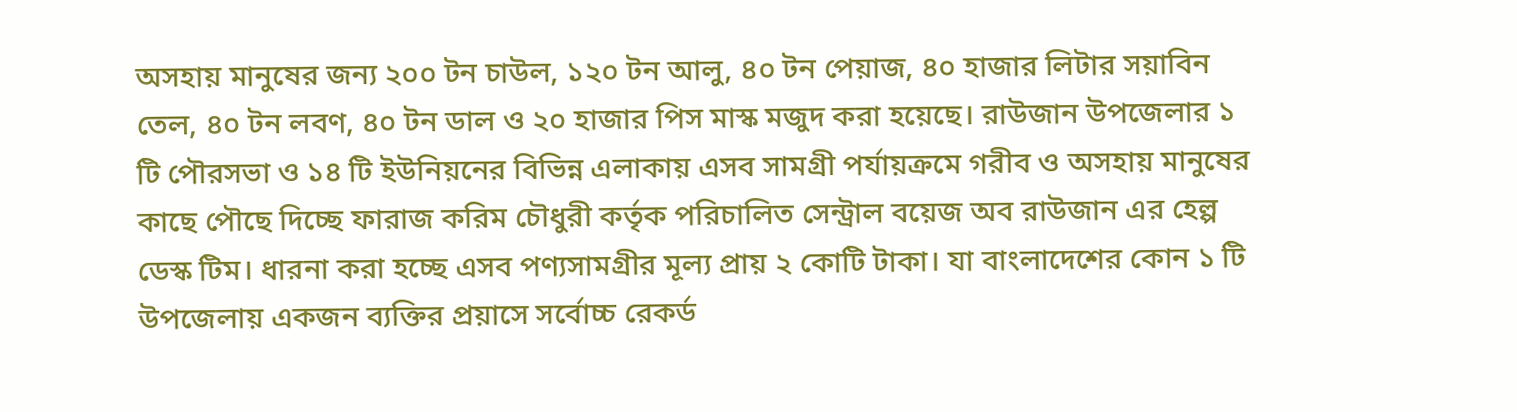অসহায় মানুষের জন্য ২০০ টন চাউল, ১২০ টন আলু, ৪০ টন পেয়াজ, ৪০ হাজার লিটার সয়াবিন তেল, ৪০ টন লবণ, ৪০ টন ডাল ও ২০ হাজার পিস মাস্ক মজুদ করা হয়েছে। রাউজান উপজেলার ১ টি পৌরসভা ও ১৪ টি ইউনিয়নের বিভিন্ন এলাকায় এসব সামগ্রী পর্যায়ক্রমে গরীব ও অসহায় মানুষের কাছে পৌছে দিচ্ছে ফারাজ করিম চৌধুরী কর্তৃক পরিচালিত সেন্ট্রাল বয়েজ অব রাউজান এর হেল্প ডেস্ক টিম। ধারনা করা হচ্ছে এসব পণ্যসামগ্রীর মূল্য প্রায় ২ কোটি টাকা। যা বাংলাদেশের কোন ১ টি উপজেলায় একজন ব্যক্তির প্রয়াসে সর্বোচ্চ রেকর্ড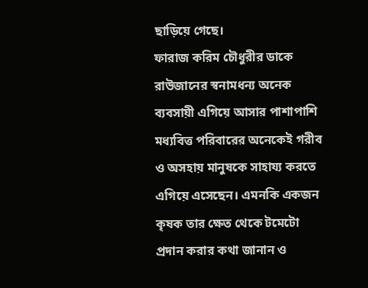ছাড়িয়ে গেছে।
ফারাজ করিম চৌধুরীর ডাকে রাউজানের স্বনামধন্য অনেক ব্যবসায়ী এগিয়ে আসার পাশাপাশি মধ্যবিত্ত পরিবারের অনেকেই গরীব ও অসহায় মানুষকে সাহায্য করতে এগিয়ে এসেছেন। এমনকি একজন কৃষক তার ক্ষেত থেকে টমেটো প্রদান করার কথা জানান ও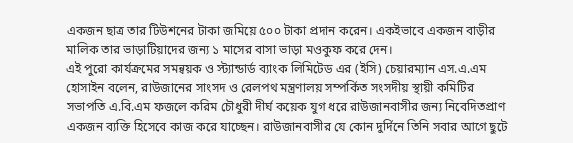একজন ছাত্র তার টিউশনের টাকা জমিয়ে ৫০০ টাকা প্রদান করেন। একইভাবে একজন বাড়ীর মালিক তার ভাড়াটিয়াদের জন্য ১ মাসের বাসা ভাড়া মওকুফ করে দেন।
এই পুরো কার্যক্রমের সমন্বয়ক ও স্ট্যান্ডার্ড ব্যাংক লিমিটেড এর (ইসি) চেয়ারম্যান এস.এ.এম হোসাইন বলেন, রাউজানের সাংসদ ও রেলপথ মন্ত্রণালয় সম্পর্কিত সংসদীয় স্থায়ী কমিটির সভাপতি এ.বি.এম ফজলে করিম চৌধুরী দীর্ঘ কয়েক যুগ ধরে রাউজানবাসীর জন্য নিবেদিতপ্রাণ একজন ব্যক্তি হিসেবে কাজ করে যাচ্ছেন। রাউজানবাসীর যে কোন দুর্দিনে তিনি সবার আগে ছুটে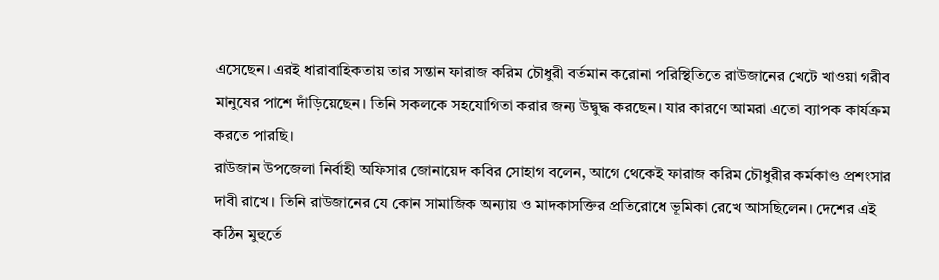এসেছেন। এরই ধারাবাহিকতায় তার সন্তান ফারাজ করিম চৌধুরী বর্তমান করোনা পরিস্থিতিতে রাউজানের খেটে খাওয়া গরীব মানুষের পাশে দাঁড়িয়েছেন। তিনি সকলকে সহযোগিতা করার জন্য উদ্বুদ্ধ করছেন। যার কারণে আমরা এতো ব্যাপক কার্যক্রম করতে পারছি।
রাউজান উপজেলা নির্বাহী অফিসার জোনায়েদ কবির সোহাগ বলেন, আগে থেকেই ফারাজ করিম চৌধুরীর কর্মকাণ্ড প্রশংসার দাবী রাখে। তিনি রাউজানের যে কোন সামাজিক অন্যায় ও মাদকাসক্তির প্রতিরোধে ভূমিকা রেখে আসছিলেন। দেশের এই কঠিন মুহুর্তে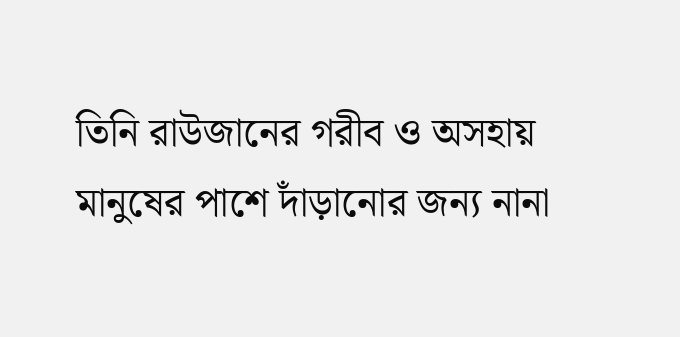তিনি রাউজানের গরীব ও অসহায় মানুষের পাশে দাঁড়ানোর জন্য নানা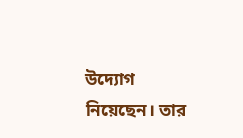উদ্যোগ নিয়েছেন। তার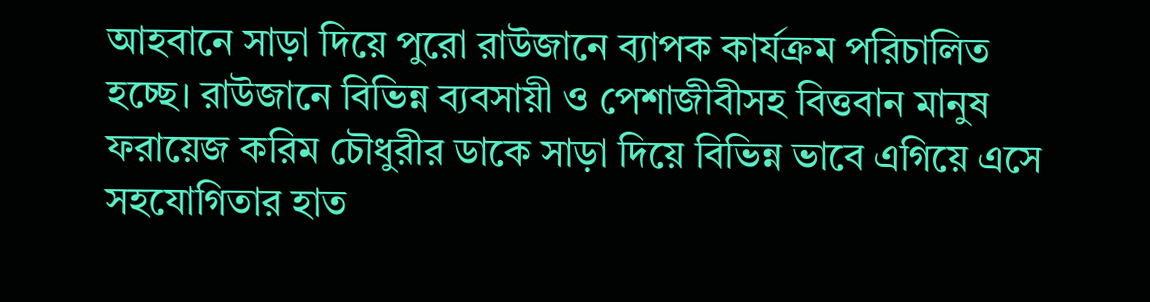আহবানে সাড়া দিয়ে পুরো রাউজানে ব্যাপক কার্যক্রম পরিচালিত হচ্ছে। রাউজানে বিভিন্ন ব্যবসায়ী ও পেশাজীবীসহ বিত্তবান মানুষ ফরায়েজ করিম চৌধুরীর ডাকে সাড়া দিয়ে বিভিন্ন ভাবে এগিয়ে এসে সহযোগিতার হাত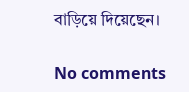বাড়িয়ে দিয়েছেন।

No comments